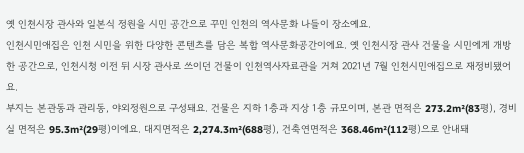옛 인천시장 관사와 일본식 정원을 시민 공간으로 꾸민 인천의 역사문화 나들이 장소예요.
인천시민애집은 인천 시민을 위한 다양한 콘텐츠를 담은 복합 역사문화공간이에요. 옛 인천시장 관사 건물을 시민에게 개방한 공간으로, 인천시청 이전 뒤 시장 관사로 쓰이던 건물이 인천역사자료관을 거쳐 2021년 7월 인천시민애집으로 재정비됐어요.
부지는 본관동과 관리동, 야외정원으로 구성돼요. 건물은 지하 1층과 지상 1층 규모이며, 본관 면적은 273.2m²(83평), 경비실 면적은 95.3m²(29평)이에요. 대지면적은 2,274.3m²(688평), 건축연면적은 368.46m²(112평)으로 안내돼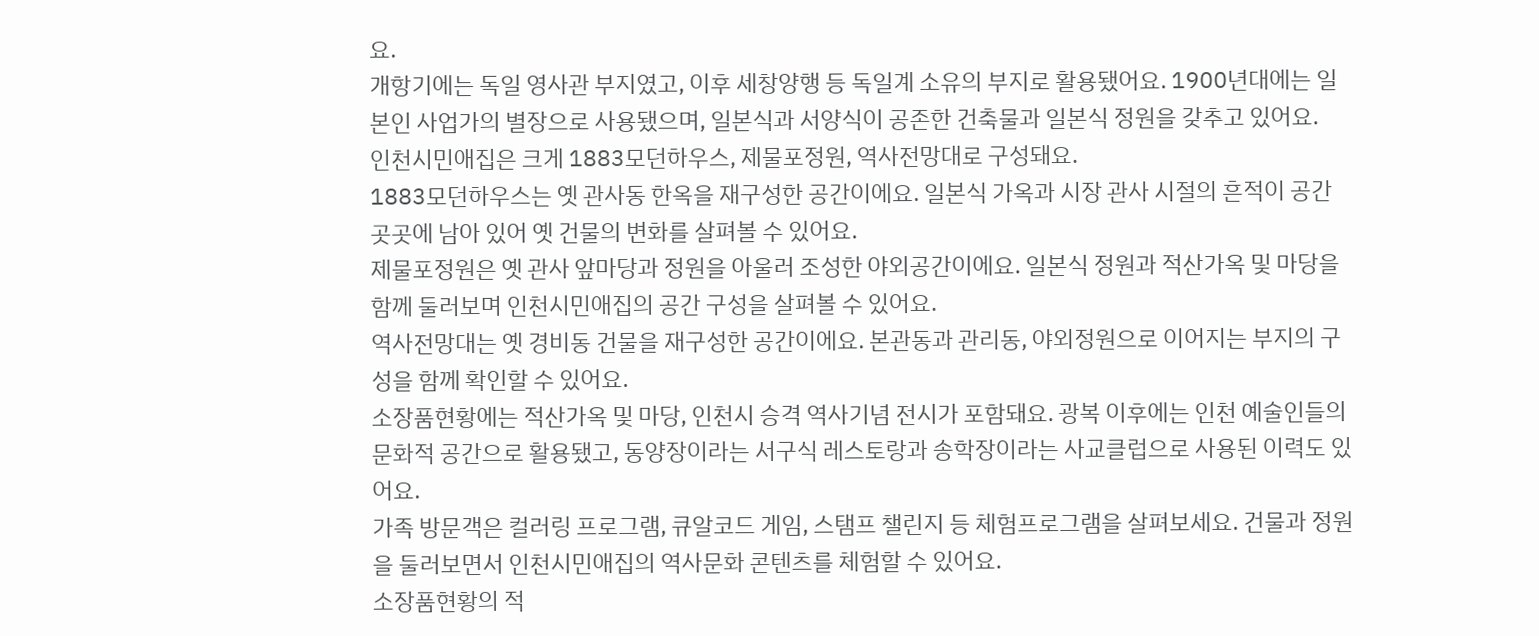요.
개항기에는 독일 영사관 부지였고, 이후 세창양행 등 독일계 소유의 부지로 활용됐어요. 1900년대에는 일본인 사업가의 별장으로 사용됐으며, 일본식과 서양식이 공존한 건축물과 일본식 정원을 갖추고 있어요.
인천시민애집은 크게 1883모던하우스, 제물포정원, 역사전망대로 구성돼요.
1883모던하우스는 옛 관사동 한옥을 재구성한 공간이에요. 일본식 가옥과 시장 관사 시절의 흔적이 공간 곳곳에 남아 있어 옛 건물의 변화를 살펴볼 수 있어요.
제물포정원은 옛 관사 앞마당과 정원을 아울러 조성한 야외공간이에요. 일본식 정원과 적산가옥 및 마당을 함께 둘러보며 인천시민애집의 공간 구성을 살펴볼 수 있어요.
역사전망대는 옛 경비동 건물을 재구성한 공간이에요. 본관동과 관리동, 야외정원으로 이어지는 부지의 구성을 함께 확인할 수 있어요.
소장품현황에는 적산가옥 및 마당, 인천시 승격 역사기념 전시가 포함돼요. 광복 이후에는 인천 예술인들의 문화적 공간으로 활용됐고, 동양장이라는 서구식 레스토랑과 송학장이라는 사교클럽으로 사용된 이력도 있어요.
가족 방문객은 컬러링 프로그램, 큐알코드 게임, 스탬프 챌린지 등 체험프로그램을 살펴보세요. 건물과 정원을 둘러보면서 인천시민애집의 역사문화 콘텐츠를 체험할 수 있어요.
소장품현황의 적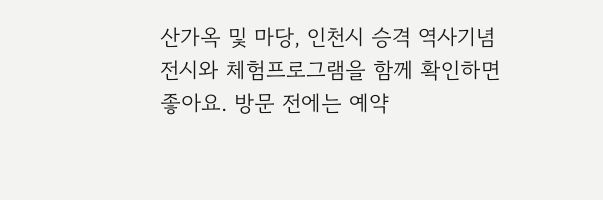산가옥 및 마당, 인천시 승격 역사기념 전시와 체험프로그램을 함께 확인하면 좋아요. 방문 전에는 예약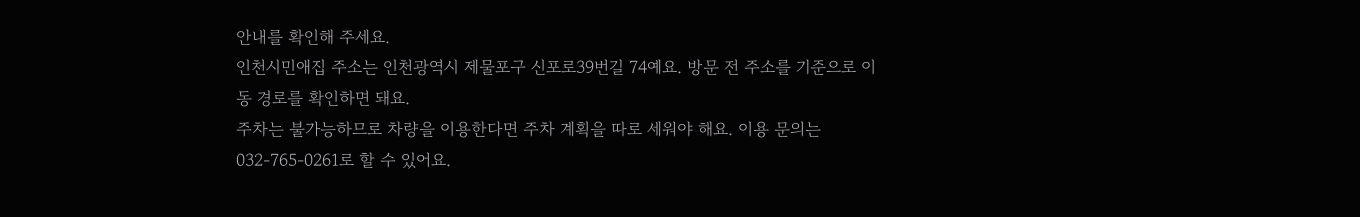안내를 확인해 주세요.
인천시민애집 주소는 인천광역시 제물포구 신포로39번길 74예요. 방문 전 주소를 기준으로 이동 경로를 확인하면 돼요.
주차는 불가능하므로 차량을 이용한다면 주차 계획을 따로 세워야 해요. 이용 문의는 032-765-0261로 할 수 있어요.